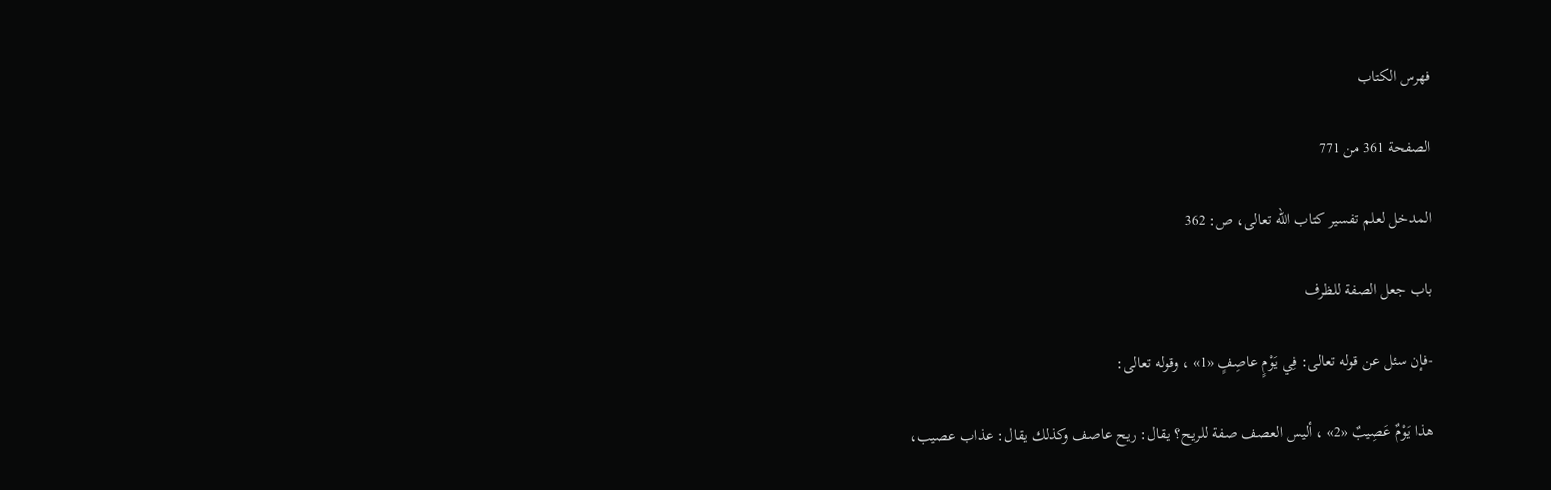فهرس الكتاب

الصفحة 361 من 771

المدخل لعلم تفسير كتاب الله تعالى، ص: 362

باب جعل الصفة للظرف

-فإن سئل عن قوله تعالى: فِي يَوْمٍ عاصِفٍ «1» ، وقوله تعالى:

هذا يَوْمٌ عَصِيبٌ «2» ، أليس العصف صفة للريح؟ يقال: ريح عاصف وكذلك يقال: عذاب عصيب،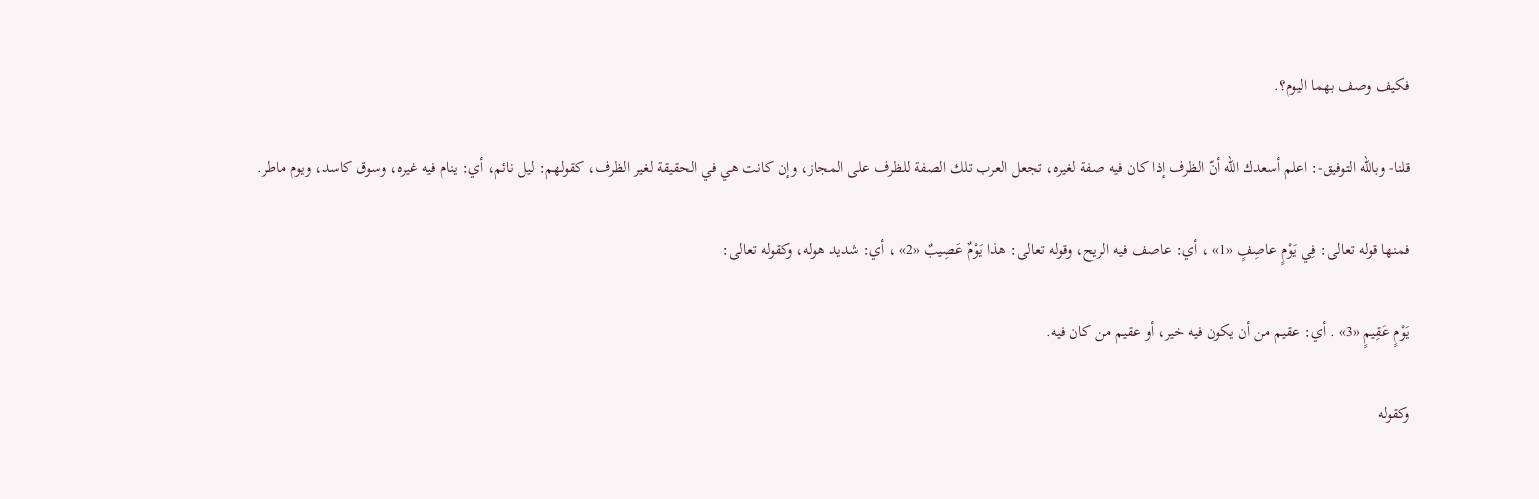فكيف وصف بهما اليوم؟.

قلنا- وباللّه التوفيق-: اعلم أسعدك اللّه أنّ الظرف إذا كان فيه صفة لغيره، تجعل العرب تلك الصفة للظرف على المجاز، وإن كانت هي في الحقيقة لغير الظرف، كقولهم: ليل نائم، أي: ينام فيه غيره، وسوق كاسد، ويوم ماطر.

فمنها قوله تعالى: فِي يَوْمٍ عاصِفٍ «1» ، أي: عاصف فيه الريح، وقوله تعالى: هذا يَوْمٌ عَصِيبٌ «2» ، أي: شديد هوله، وكقوله تعالى:

يَوْمٍ عَقِيمٍ «3» . أي: عقيم من أن يكون فيه خير، أو عقيم من كان فيه.

وكقوله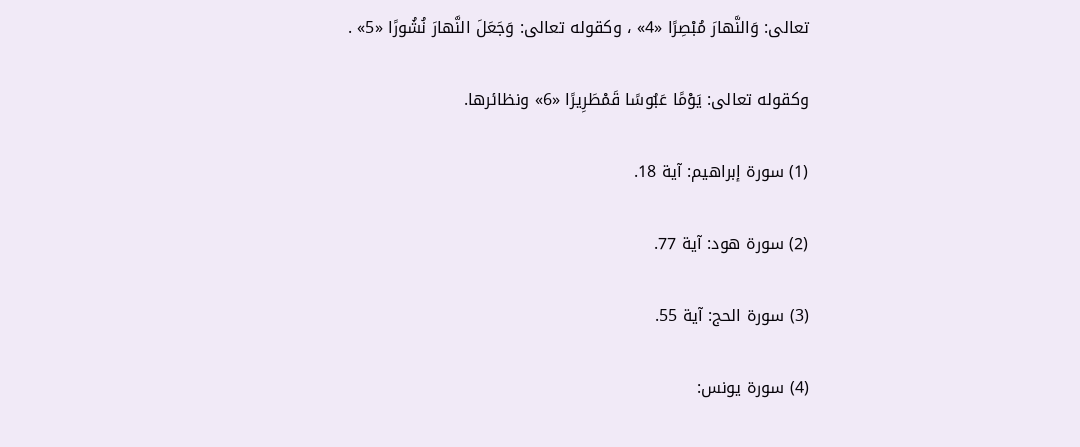تعالى: وَالنَّهارَ مُبْصِرًا «4» ، وكقوله تعالى: وَجَعَلَ النَّهارَ نُشُورًا «5» .

وكقوله تعالى: يَوْمًا عَبُوسًا قَمْطَرِيرًا «6» ونظائرها.

(1) سورة إبراهيم: آية 18.

(2) سورة هود: آية 77.

(3) سورة الحج: آية 55.

(4) سورة يونس: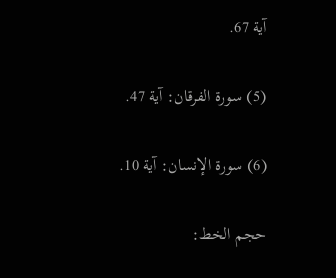آية 67.

(5) سورة الفرقان: آية 47.

(6) سورة الإنسان: آية 10.

حجم الخط: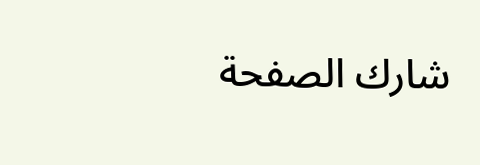شارك الصفحة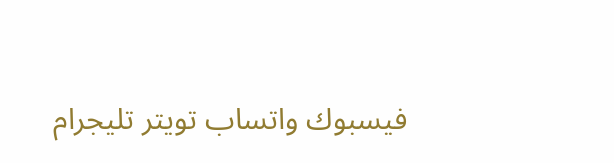فيسبوك واتساب تويتر تليجرام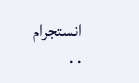انستجرام
. .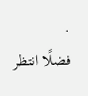.
فضلًا انتظر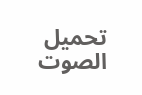تحميل الصوت